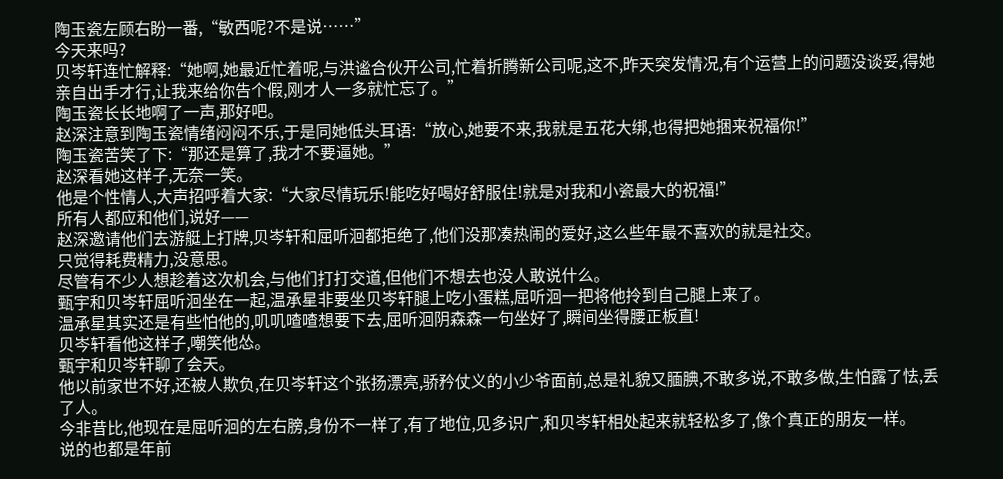陶玉瓷左顾右盼一番,“敏西呢?不是说……”
今天来吗?
贝岑轩连忙解释:“她啊,她最近忙着呢,与洪谧合伙开公司,忙着折腾新公司呢,这不,昨天突发情况,有个运营上的问题没谈妥,得她亲自出手才行,让我来给你告个假,刚才人一多就忙忘了。”
陶玉瓷长长地啊了一声,那好吧。
赵深注意到陶玉瓷情绪闷闷不乐,于是同她低头耳语:“放心,她要不来,我就是五花大绑,也得把她捆来祝福你!”
陶玉瓷苦笑了下:“那还是算了,我才不要逼她。”
赵深看她这样子,无奈一笑。
他是个性情人,大声招呼着大家:“大家尽情玩乐!能吃好喝好舒服住!就是对我和小瓷最大的祝福!”
所有人都应和他们,说好——
赵深邀请他们去游艇上打牌,贝岑轩和屈听洄都拒绝了,他们没那凑热闹的爱好,这么些年最不喜欢的就是社交。
只觉得耗费精力,没意思。
尽管有不少人想趁着这次机会,与他们打打交道,但他们不想去也没人敢说什么。
甄宇和贝岑轩屈听洄坐在一起,温承星非要坐贝岑轩腿上吃小蛋糕,屈听洄一把将他拎到自己腿上来了。
温承星其实还是有些怕他的,叽叽喳喳想要下去,屈听洄阴森森一句坐好了,瞬间坐得腰正板直!
贝岑轩看他这样子,嘲笑他怂。
甄宇和贝岑轩聊了会天。
他以前家世不好,还被人欺负,在贝岑轩这个张扬漂亮,骄矜仗义的小少爷面前,总是礼貌又腼腆,不敢多说,不敢多做,生怕露了怯,丢了人。
今非昔比,他现在是屈听洄的左右膀,身份不一样了,有了地位,见多识广,和贝岑轩相处起来就轻松多了,像个真正的朋友一样。
说的也都是年前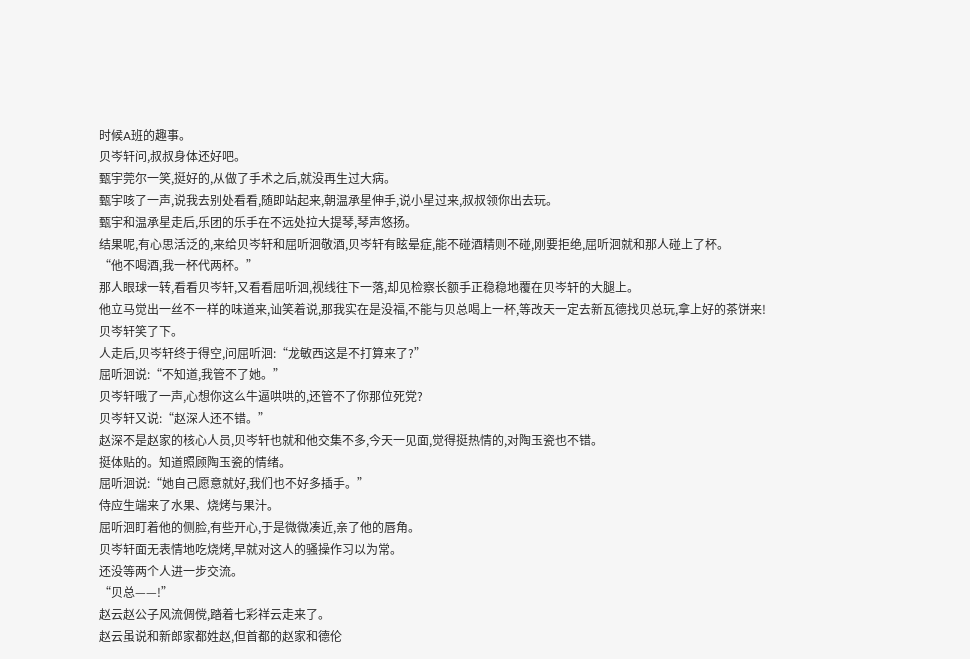时候A班的趣事。
贝岑轩问,叔叔身体还好吧。
甄宇莞尔一笑,挺好的,从做了手术之后,就没再生过大病。
甄宇咳了一声,说我去别处看看,随即站起来,朝温承星伸手,说小星过来,叔叔领你出去玩。
甄宇和温承星走后,乐团的乐手在不远处拉大提琴,琴声悠扬。
结果呢,有心思活泛的,来给贝岑轩和屈听洄敬酒,贝岑轩有眩晕症,能不碰酒精则不碰,刚要拒绝,屈听洄就和那人碰上了杯。
“他不喝酒,我一杯代两杯。”
那人眼球一转,看看贝岑轩,又看看屈听洄,视线往下一落,却见检察长额手正稳稳地覆在贝岑轩的大腿上。
他立马觉出一丝不一样的味道来,讪笑着说,那我实在是没福,不能与贝总喝上一杯,等改天一定去新瓦德找贝总玩,拿上好的茶饼来!
贝岑轩笑了下。
人走后,贝岑轩终于得空,问屈听洄:“龙敏西这是不打算来了?”
屈听洄说:“不知道,我管不了她。”
贝岑轩哦了一声,心想你这么牛逼哄哄的,还管不了你那位死党?
贝岑轩又说:“赵深人还不错。”
赵深不是赵家的核心人员,贝岑轩也就和他交集不多,今天一见面,觉得挺热情的,对陶玉瓷也不错。
挺体贴的。知道照顾陶玉瓷的情绪。
屈听洄说:“她自己愿意就好,我们也不好多插手。”
侍应生端来了水果、烧烤与果汁。
屈听洄盯着他的侧脸,有些开心,于是微微凑近,亲了他的唇角。
贝岑轩面无表情地吃烧烤,早就对这人的骚操作习以为常。
还没等两个人进一步交流。
“贝总——!”
赵云赵公子风流倜傥,踏着七彩祥云走来了。
赵云虽说和新郎家都姓赵,但首都的赵家和德伦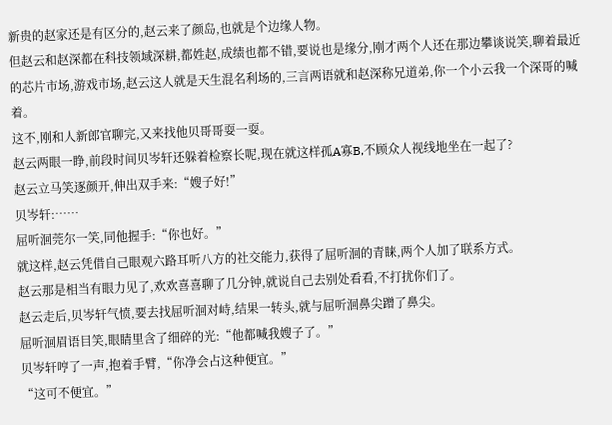新贵的赵家还是有区分的,赵云来了颜岛,也就是个边缘人物。
但赵云和赵深都在科技领域深耕,都姓赵,成绩也都不错,要说也是缘分,刚才两个人还在那边攀谈说笑,聊着最近的芯片市场,游戏市场,赵云这人就是天生混名利场的,三言两语就和赵深称兄道弟,你一个小云我一个深哥的喊着。
这不,刚和人新郎官聊完,又来找他贝哥哥耍一耍。
赵云两眼一睁,前段时间贝岑轩还躲着检察长呢,现在就这样孤A寡B,不顾众人视线地坐在一起了?
赵云立马笑逐颜开,伸出双手来:“嫂子好!”
贝岑轩:……
屈听洄莞尔一笑,同他握手:“你也好。”
就这样,赵云凭借自己眼观六路耳听八方的社交能力,获得了屈听洄的青睐,两个人加了联系方式。
赵云那是相当有眼力见了,欢欢喜喜聊了几分钟,就说自己去别处看看,不打扰你们了。
赵云走后,贝岑轩气愤,要去找屈听洄对峙,结果一转头,就与屈听洄鼻尖蹭了鼻尖。
屈听洄眉语目笑,眼睛里含了细碎的光:“他都喊我嫂子了。”
贝岑轩哼了一声,抱着手臂,“你净会占这种便宜。”
“这可不便宜。”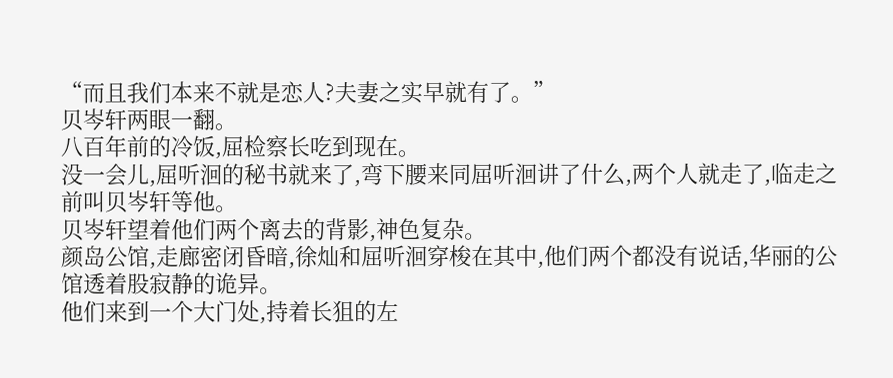“而且我们本来不就是恋人?夫妻之实早就有了。”
贝岑轩两眼一翻。
八百年前的冷饭,屈检察长吃到现在。
没一会儿,屈听洄的秘书就来了,弯下腰来同屈听洄讲了什么,两个人就走了,临走之前叫贝岑轩等他。
贝岑轩望着他们两个离去的背影,神色复杂。
颜岛公馆,走廊密闭昏暗,徐灿和屈听洄穿梭在其中,他们两个都没有说话,华丽的公馆透着股寂静的诡异。
他们来到一个大门处,持着长狙的左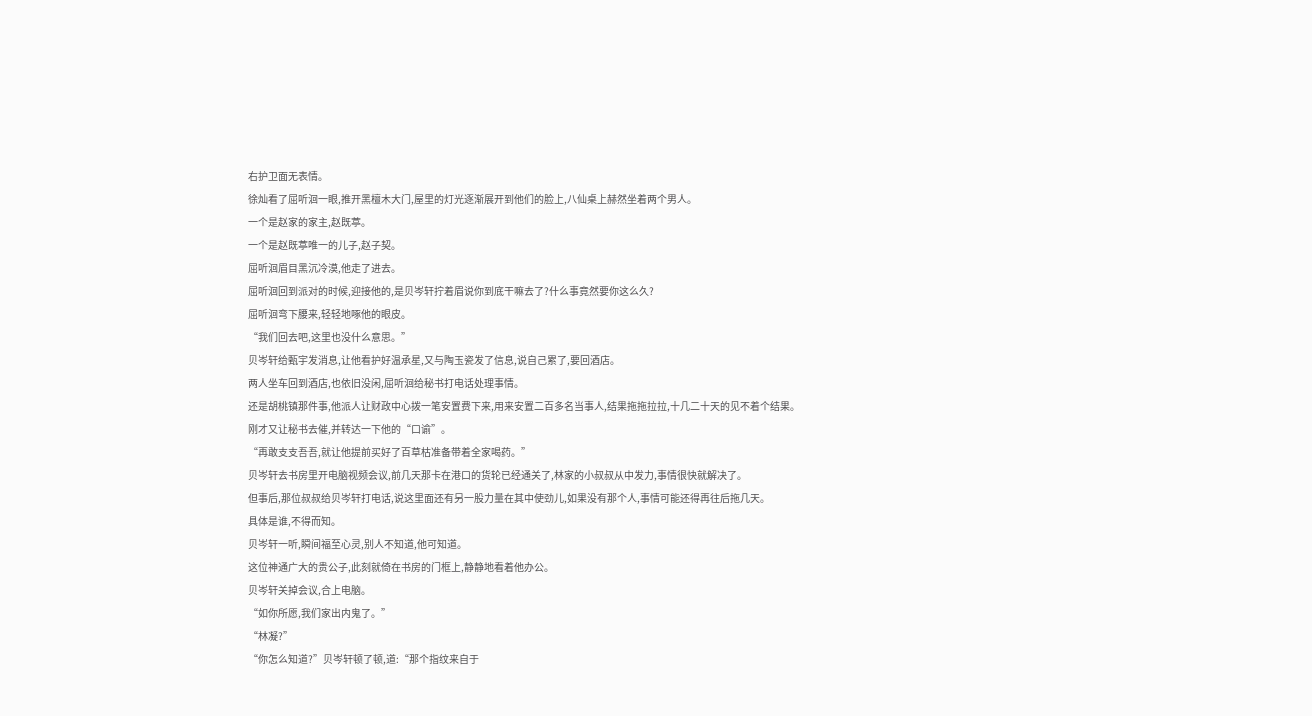右护卫面无表情。
徐灿看了屈听洄一眼,推开黑檀木大门,屋里的灯光逐渐展开到他们的脸上,八仙桌上赫然坐着两个男人。
一个是赵家的家主,赵既葶。
一个是赵既葶唯一的儿子,赵子契。
屈听洄眉目黑沉冷漠,他走了进去。
屈听洄回到派对的时候,迎接他的,是贝岑轩拧着眉说你到底干嘛去了?什么事竟然要你这么久?
屈听洄弯下腰来,轻轻地啄他的眼皮。
“我们回去吧,这里也没什么意思。”
贝岑轩给甄宇发消息,让他看护好温承星,又与陶玉瓷发了信息,说自己累了,要回酒店。
两人坐车回到酒店,也依旧没闲,屈听洄给秘书打电话处理事情。
还是胡桃镇那件事,他派人让财政中心拨一笔安置费下来,用来安置二百多名当事人,结果拖拖拉拉,十几二十天的见不着个结果。
刚才又让秘书去催,并转达一下他的“口谕”。
“再敢支支吾吾,就让他提前买好了百草枯准备带着全家喝药。”
贝岑轩去书房里开电脑视频会议,前几天那卡在港口的货轮已经通关了,林家的小叔叔从中发力,事情很快就解决了。
但事后,那位叔叔给贝岑轩打电话,说这里面还有另一股力量在其中使劲儿,如果没有那个人,事情可能还得再往后拖几天。
具体是谁,不得而知。
贝岑轩一听,瞬间福至心灵,别人不知道,他可知道。
这位神通广大的贵公子,此刻就倚在书房的门框上,静静地看着他办公。
贝岑轩关掉会议,合上电脑。
“如你所愿,我们家出内鬼了。”
“林凝?”
“你怎么知道?”贝岑轩顿了顿,道:“那个指纹来自于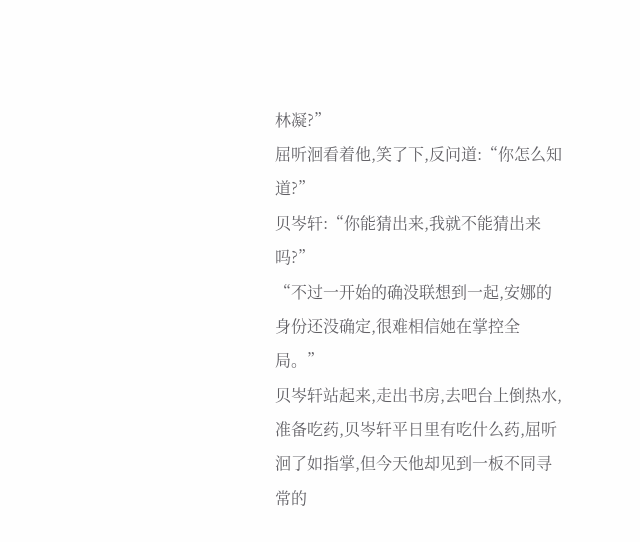林凝?”
屈听洄看着他,笑了下,反问道:“你怎么知道?”
贝岑轩:“你能猜出来,我就不能猜出来吗?”
“不过一开始的确没联想到一起,安娜的身份还没确定,很难相信她在掌控全局。”
贝岑轩站起来,走出书房,去吧台上倒热水,准备吃药,贝岑轩平日里有吃什么药,屈听洄了如指掌,但今天他却见到一板不同寻常的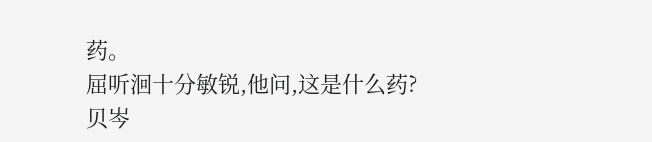药。
屈听洄十分敏锐,他问,这是什么药?
贝岑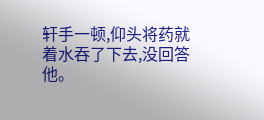轩手一顿,仰头将药就着水吞了下去,没回答他。